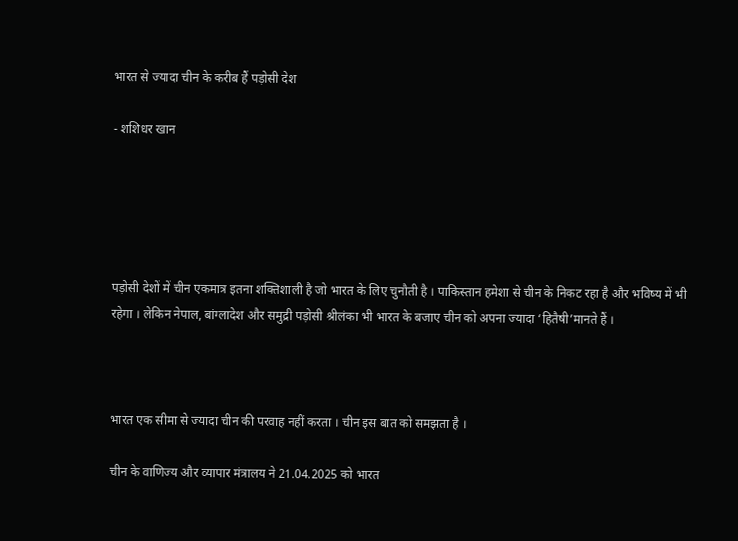भारत से ज्यादा चीन के करीब हैं पड़ोसी देश

- शशिधर खान





पड़ोसी देशों में चीन एकमात्र इतना शक्तिशाली है जो भारत के लिए चुनौती है । पाकिस्तान हमेशा से चीन के निकट रहा है और भविष्य में भी रहेगा । लेकिन नेपाल, बांग्लादेश और समुद्री पड़ोसी श्रीलंका भी भारत के बजाए चीन को अपना ज्यादा ‘हितैषी’मानते हैं ।



भारत एक सीमा से ज्यादा चीन की परवाह नहीं करता । चीन इस बात को समझता है ।

चीन के वाणिज्य और व्यापार मंत्रालय ने 21.04.2025 को भारत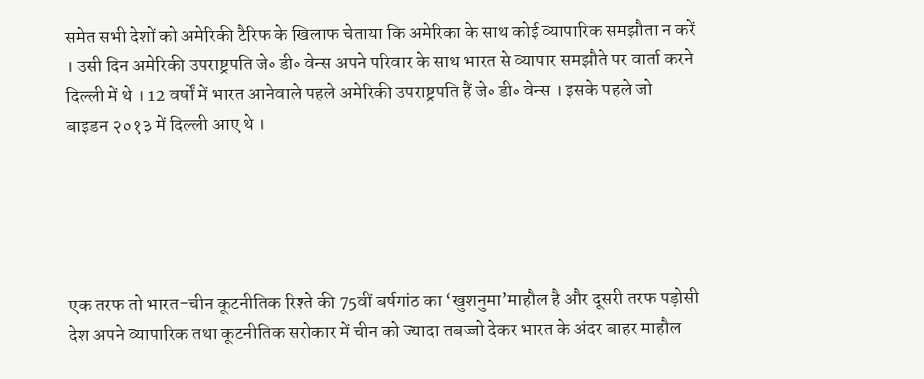समेत सभी देशों को अमेरिकी टैरिफ के खिलाफ चेताया कि अमेरिका के साथ कोई व्यापारिक समझौता न करें । उसी दिन अमेरिकी उपराष्ट्रपति जे॰ डी॰ वेन्स अपने परिवार के साथ भारत से व्यापार समझौते पर वार्ता करने दिल्ली में थे । 12 वर्षों में भारत आनेवाले पहले अमेरिकी उपराष्ट्रपति हैं जे॰ डी॰ वेन्स । इसके पहले जो बाइडन २०१३ में दिल्ली आए थे ।





एक तरफ तो भारत-चीन कूटनीतिक रिश्ते की 75वीं बर्षगांठ का ‘खुशनुमा’माहौल है और दूसरी तरफ पड़ोसी देश अपने व्यापारिक तथा कूटनीतिक सरोकार में चीन को ज्यादा तबज्जो देकर भारत के अंदर बाहर माहौल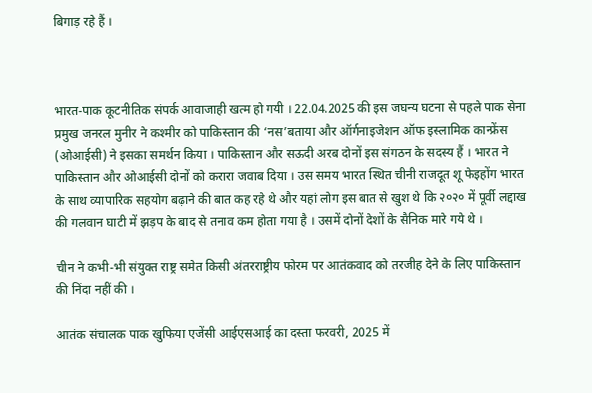बिगाड़ रहे हैं ।



भारत-पाक कूटनीतिक संपर्क आवाजाही खत्म हो गयी । 22.04.2025 की इस जघन्य घटना से पहले पाक सेना प्रमुख जनरल मुनीर ने कश्मीर को पाकिस्तान की ‘नस’बताया और ऑर्गनाइजेशन ऑफ इस्लामिक कान्फ्रेंस (ओआईसी) ने इसका समर्थन किया । पाकिस्तान और सऊदी अरब दोनों इस संगठन के सदस्य हैं । भारत ने पाकिस्तान और ओआईसी दोनों को करारा जवाब दिया । उस समय भारत स्थित चीनी राजदूत शू फेइहोंग भारत के साथ व्यापारिक सहयोग बढ़ाने की बात कह रहे थे और यहां लोग इस बात से खुश थे कि २०२० में पूर्वी लद्दाख की गलवान घाटी में झड़प के बाद से तनाव कम होता गया है । उसमें दोनों देशों के सैनिक मारे गये थे ।

चीन ने कभी-भी संयुक्त राष्ट्र समेत किसी अंतरराष्ट्रीय फोरम पर आतंकवाद को तरजीह देने के लिए पाकिस्तान की निंदा नहीं की ।

आतंक संचालक पाक खुफिया एजेंसी आईएसआई का दस्ता फरवरी, 2025 में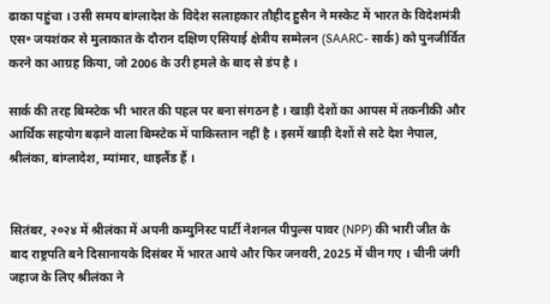ढाका पहुंचा । उसी समय बांग्लादेश के विदेश सलाहकार तौहीद हुसैन ने मस्केट में भारत के विदेशमंत्री एस॰ जयशंकर से मुलाकात के दौरान दक्षिण एसियाई क्षेत्रीय सम्मेलन (SAARC- सार्क) को पुनजीर्वित करने का आग्रह किया, जो 2006 के उरी हमले के बाद से डंप है ।

सार्क की तरह बिम्स्टेक भी भारत की पहल पर बना संगठन है । खाड़ी देशों का आपस में तकनीकी और आर्थिक सहयोग बढ़ाने वाला बिम्स्टेक में पाकिस्तान नहीं है । इसमें खाड़ी देशों से सटे देश नेपाल, श्रीलंका, बांग्लादेश, म्यांमार, थाइलैंड हैं ।


सितंबर, २०२४ में श्रीलंका में अपनी कम्युनिस्ट पार्टी नेशनल पीपुल्स पावर (NPP) की भारी जीत के बाद राष्ट्रपति बने दिसानायके दिसंबर में भारत आये और फिर जनवरी, 2025 में चीन गए । चीनी जंगी जहाज के लिए श्रीलंका ने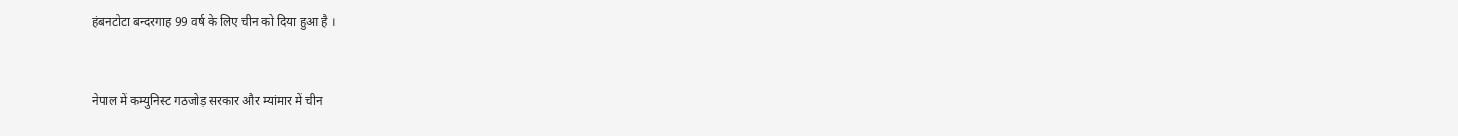हंबनटोटा बन्दरगाह 99 वर्ष के लिए चीन को दिया हुआ है ।


नेपाल में कम्युनिस्ट गठजोड़ सरकार और म्यांमार में चीन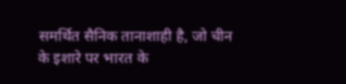समर्थित सैनिक तानाशाही है, जो चीन के इशारे पर भारत के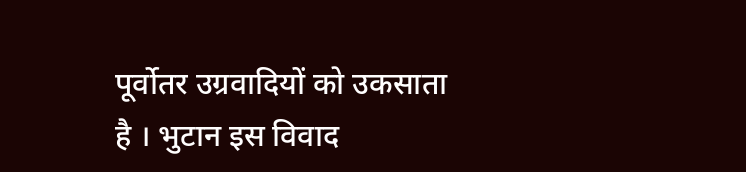पूर्वोतर उग्रवादियों को उकसाता है । भुटान इस विवाद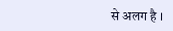से अलग है ।